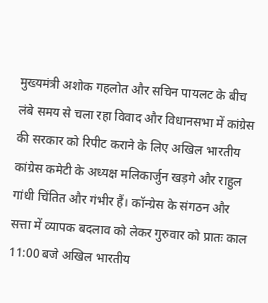मुख्यमंत्री अशोक गहलोत और सचिन पायलट के बीच लंबे समय से चला रहा विवाद और विधानसभा में कांग्रेस की सरकार को रिपीट कराने के लिए अखिल भारतीय कांग्रेस कमेटी के अध्यक्ष मलिकार्जुन खड़गे और राहुल गांधी चिंतित और गंभीर हैं। कॉन्ग्रेस के संगठन और सत्ता में व्यापक बदलाव को लेकर गुरुवार को प्रातः काल 11:00 बजे अखिल भारतीय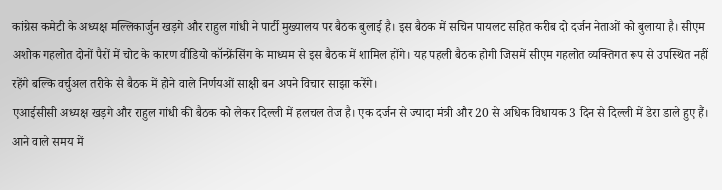कांग्रेस कमेटी के अध्यक्ष मल्लिकार्जुन खड़गे और राहुल गांधी ने पार्टी मुख्यालय पर बैठक बुलाई है। इस बैठक में सचिन पायलट सहित करीब दो दर्जन नेताओं को बुलाया है। सीएम अशोक गहलोत दोनों पैरों में चोट के कारण वीडियो कॉन्फ्रेंसिंग के माध्यम से इस बैठक में शामिल होंगे। यह पहली बैठक होगी जिसमें सीएम गहलोत व्यक्तिगत रूप से उपस्थित नहीं रहेंगे बल्कि वर्चुअल तरीके से बैठक में होने वाले निर्णयओं साक्षी बन अपने विचार साझा करेंगे।
एआईसीसी अध्यक्ष खड़गे और राहुल गांधी की बैठक को लेकर दिल्ली में हलचल तेज है। एक दर्जन से ज्यादा मंत्री और 20 से अधिक विधायक 3 दिन से दिल्ली में डेरा डाले हुए हैं। आने वाले समय में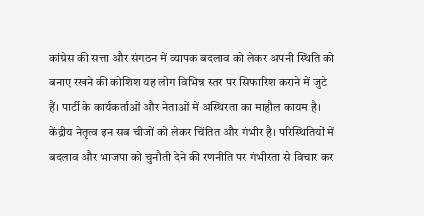कांग्रेस की सत्ता और संगठन में व्यापक बदलाव को लेकर अपनी स्थिति को बनाए रखने की कोशिश यह लोग विभिन्न स्तर पर सिफारिश कराने में जुटे हैं। पार्टी के कार्यकर्ताओं और नेताओं में अस्थिरता का माहौल कायम है। केंद्रीय नेतृत्व इन सब चीजों को लेकर चिंतित और गंभीर है। परिस्थितियों में बदलाव और भाजपा को चुनौती देने की रणनीति पर गंभीरता से विचार कर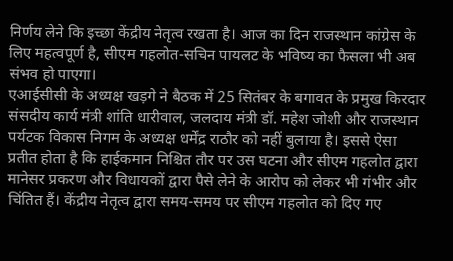निर्णय लेने कि इच्छा केंद्रीय नेतृत्व रखता है। आज का दिन राजस्थान कांग्रेस के लिए महत्वपूर्ण है, सीएम गहलोत-सचिन पायलट के भविष्य का फैसला भी अब संभव हो पाएगा।
एआईसीसी के अध्यक्ष खड़गे ने बैठक में 25 सितंबर के बगावत के प्रमुख किरदार संसदीय कार्य मंत्री शांति धारीवाल, जलदाय मंत्री डॉ. महेश जोशी और राजस्थान पर्यटक विकास निगम के अध्यक्ष धर्मेंद्र राठौर को नहीं बुलाया है। इससे ऐसा प्रतीत होता है कि हाईकमान निश्चित तौर पर उस घटना और सीएम गहलोत द्वारा मानेसर प्रकरण और विधायकों द्वारा पैसे लेने के आरोप को लेकर भी गंभीर और चिंतित हैं। केंद्रीय नेतृत्व द्वारा समय-समय पर सीएम गहलोत को दिए गए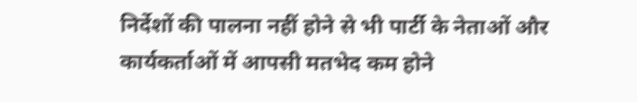निर्देशों की पालना नहीं होने से भी पार्टी के नेताओं और कार्यकर्ताओं में आपसी मतभेद कम होने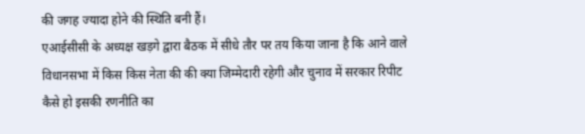की जगह ज्यादा होने की स्थिति बनी हैं।
एआईसीसी के अध्यक्ष खड़गे द्वारा बैठक में सीधे तौर पर तय किया जाना है कि आने वाले विधानसभा में किस किस नेता की की क्या जिम्मेदारी रहेगी और चुनाव में सरकार रिपीट कैसे हो इसकी रणनीति का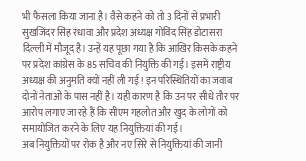भी फैसला किया जाना है। वैसे कहने को तो 3 दिनों से प्रभारी सुखजिंदर सिंह रंधावा और प्रदेश अध्यक्ष गोविंद सिंह डोटासरा दिल्ली में मौजूद है। उन्हें यह पूछा गया है कि आखिर किसके कहने पर प्रदेश कांग्रेस के 85 सचिव की नियुक्ति की गई। इसमें राष्ट्रीय अध्यक्ष की अनुमति क्यों नहीं ली गई ! इन परिस्थितियों का जवाब दोनों नेताओं के पास नहीं है। यही कारण है कि उन पर सीधे तौर पर आरोप लगाए जा रहे हैं कि सीएम गहलोत और खुद के लोगों को समायोजित करने के लिए यह नियुक्तियां की गई।
अब नियुक्तियों पर रोक है और नए सिरे से नियुक्तियां की जानी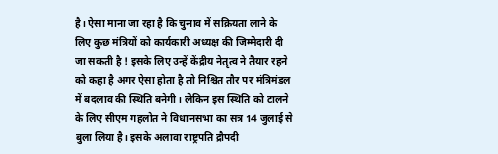है। ऐसा माना जा रहा है कि चुनाव में सक्रियता लाने के लिए कुछ मंत्रियों को कार्यकारी अध्यक्ष की जिम्मेदारी दी जा सकती है ! इसके लिए उन्हें केंद्रीय नेतृत्व ने तैयार रहने को कहा है अगर ऐसा होता है तो निश्चित तौर पर मंत्रिमंडल में बदलाव की स्थिति बनेगी। लेकिन इस स्थिति को टालने के लिए सीएम गहलोत ने विधानसभा का सत्र 14 जुलाई से बुला लिया है। इसके अलावा राष्ट्रपति द्रौपदी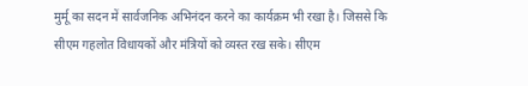मुर्मू का सदन में सार्वजनिक अभिनंदन करने का कार्यक्रम भी रखा है। जिससे कि सीएम गहलोत विधायकों और मंत्रियों को व्यस्त रख सके। सीएम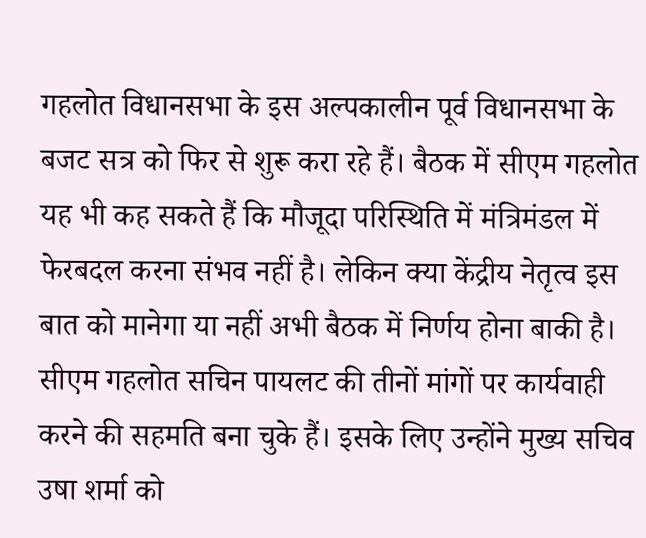गहलोत विधानसभा के इस अल्पकालीन पूर्व विधानसभा के बजट सत्र को फिर से शुरू करा रहे हैं। बैठक में सीएम गहलोत यह भी कह सकते हैं कि मौजूदा परिस्थिति में मंत्रिमंडल में फेरबदल करना संभव नहीं है। लेकिन क्या केंद्रीय नेतृत्व इस बात को मानेगा या नहीं अभी बैठक में निर्णय होना बाकी है।
सीएम गहलोत सचिन पायलट की तीनों मांगों पर कार्यवाही करने की सहमति बना चुके हैं। इसके लिए उन्होंने मुख्य सचिव उषा शर्मा को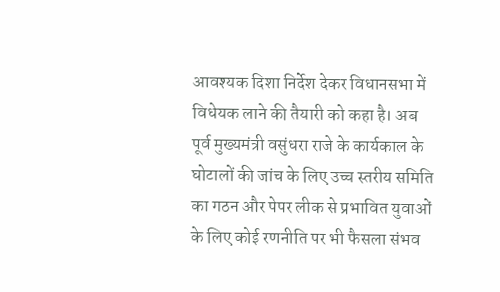आवश्यक दिशा निर्देश देकर विधानसभा में विधेयक लाने की तैयारी को कहा है। अब पूर्व मुख्यमंत्री वसुंधरा राजे के कार्यकाल के घोटालों की जांच के लिए उच्च स्तरीय समिति का गठन और पेपर लीक से प्रभावित युवाओं के लिए कोई रणनीति पर भी फैसला संभव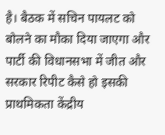है। बैठक में सचिन पायलट को बोलने का मौका दिया जाएगा और पार्टी की विधानसभा में जीत और सरकार रिपीट कैसे हो इसकी प्राथमिकता केंद्रीय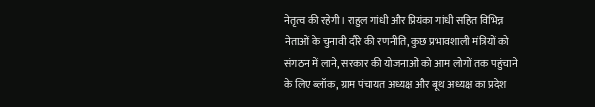नेतृत्व की रहेगी। राहुल गांधी और प्रियंका गांधी सहित विभिन्न नेताओं के चुनावी दौरे की रणनीति, कुछ प्रभावशाली मंत्रियों को संगठन में लाने, सरकार की योजनाओं को आम लोगों तक पहुंचाने के लिए ब्लॉक, ग्राम पंचायत अध्यक्ष और बूथ अध्यक्ष का प्रदेश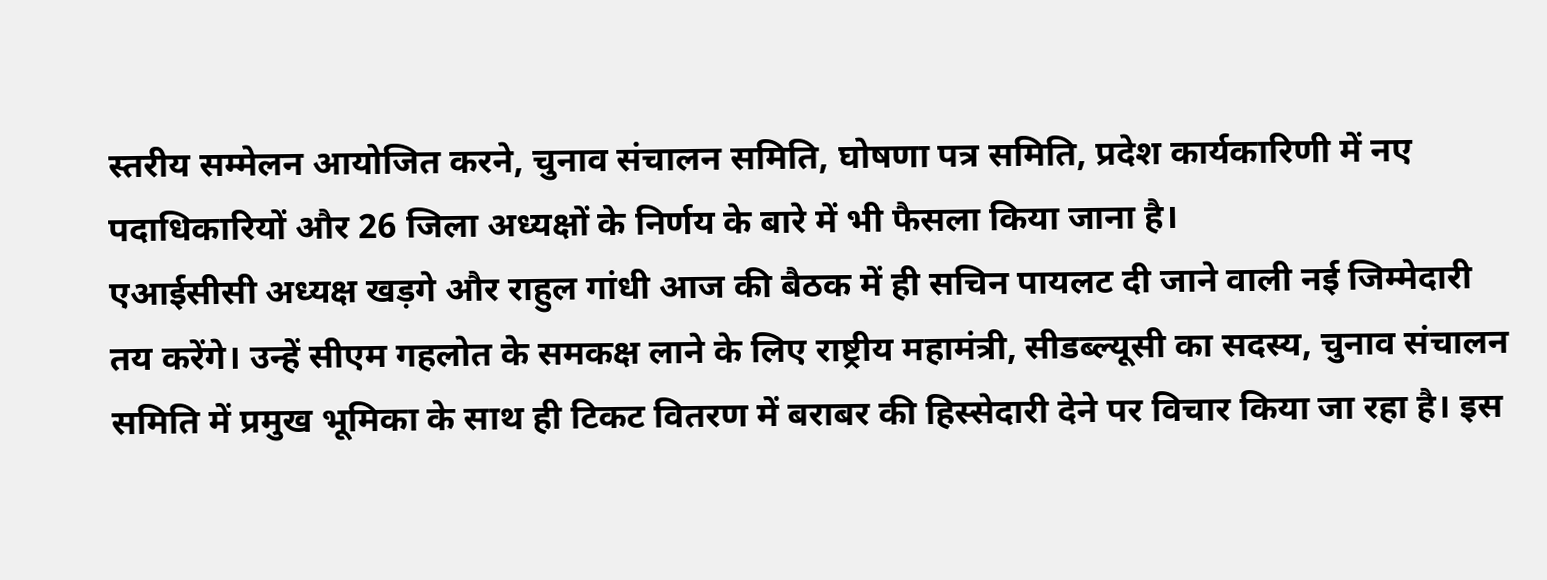स्तरीय सम्मेलन आयोजित करने, चुनाव संचालन समिति, घोषणा पत्र समिति, प्रदेश कार्यकारिणी में नए पदाधिकारियों और 26 जिला अध्यक्षों के निर्णय के बारे में भी फैसला किया जाना है।
एआईसीसी अध्यक्ष खड़गे और राहुल गांधी आज की बैठक में ही सचिन पायलट दी जाने वाली नई जिम्मेदारी तय करेंगे। उन्हें सीएम गहलोत के समकक्ष लाने के लिए राष्ट्रीय महामंत्री, सीडब्ल्यूसी का सदस्य, चुनाव संचालन समिति में प्रमुख भूमिका के साथ ही टिकट वितरण में बराबर की हिस्सेदारी देने पर विचार किया जा रहा है। इस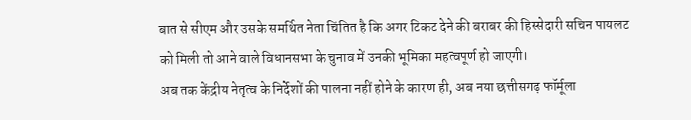बात से सीएम और उसके समर्थित नेता चिंतित है कि अगर टिकट देने की बराबर की हिस्सेदारी सचिन पायलट को मिली तो आने वाले विधानसभा के चुनाव में उनकी भूमिका महत्वपूर्ण हो जाएगी।
अब तक केंद्रीय नेतृत्व के निर्देशों की पालना नहीं होने के कारण ही, अब नया छत्तीसगढ़ फॉर्मूला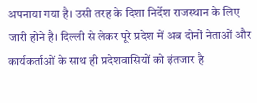अपनाया गया है। उसी तरह के दिशा निर्देश राजस्थान के लिए जारी होने है। दिल्ली से लेकर पूरे प्रदेश में अब दोनों नेताओं और कार्यकर्ताओं के साथ ही प्रदेशवासियों को इंतजार है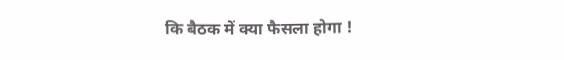कि बैठक में क्या फैसला होगा !